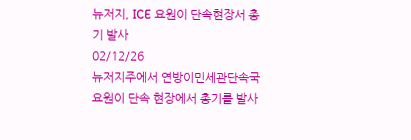뉴저지, ICE 요원이 단속현장서 총기 발사
02/12/26
뉴저지주에서 연방이민세관단속국 요원이 단속 현장에서 총기를 발사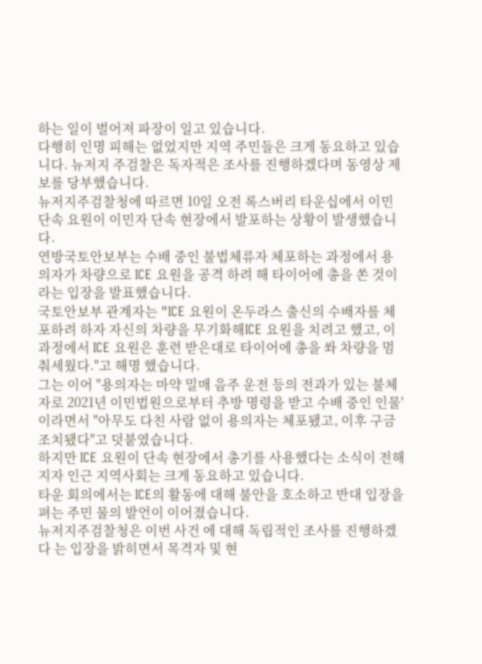하는 일이 벌어져 파장이 일고 있습니다.
다행히 인명 피해는 없었지만 지역 주민들은 크게 동요하고 있습니다. 뉴저지 주검찰은 독자적은 조사를 진행하겠다며 동영상 제보를 당부했습니다.
뉴저지주검찰청에 따르면 10일 오전 록스버리 타운십에서 이민단속 요원이 이민자 단속 현장에서 발포하는 상황이 발생했습니다.
연방국토안보부는 수배 중인 불법체류자 체포하는 과정에서 용의자가 차량으로 ICE 요원을 공격 하려 해 타이어에 총을 쏜 것이라는 입장을 발표했습니다.
국토안보부 관계자는 "ICE 요원이 온두라스 출신의 수배자를 체포하려 하자 자신의 차량을 무기화해ICE 요원을 치려고 했고, 이 과정에서 ICE 요원은 훈련 받은대로 타이어에 총을 쏴 차량을 멈춰세웠다."고 해명 했습니다.
그는 이어 "용의자는 마약 밀매 음주 운전 등의 전과가 있는 불체자로 2021년 이민법원으로부터 추방 명령을 받고 수배 중인 인물'이라면서 "아무도 다친 사람 없이 용의자는 체포됐고, 이후 구금 조치됐다"고 덧붙였습니다.
하지만 ICE 요원이 단속 현장에서 총기를 사용했다는 소식이 전해지자 인근 지역사회는 크게 동요하고 있습니다.
타운 회의에서는 ICE의 활동에 대해 불안을 호소하고 반대 입장을 펴는 주민 물의 발언이 이어졌습니다.
뉴저지주검찰청은 이번 사건 에 대해 독립적인 조사를 진행하겠다 는 입장을 밝히면서 목격자 및 현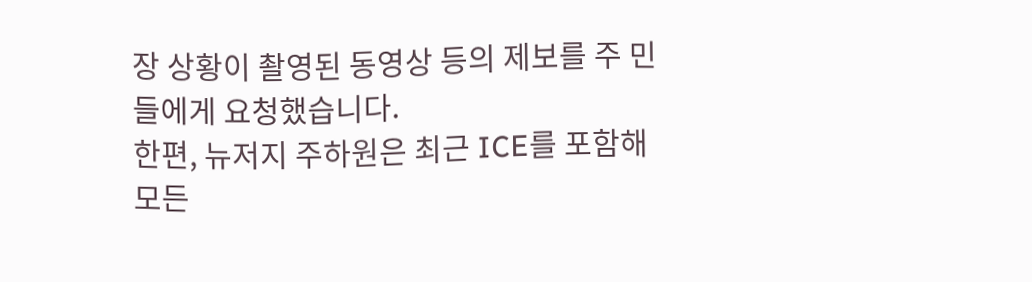장 상황이 촬영된 동영상 등의 제보를 주 민들에게 요청했습니다.
한편, 뉴저지 주하원은 최근 ICE를 포함해 모든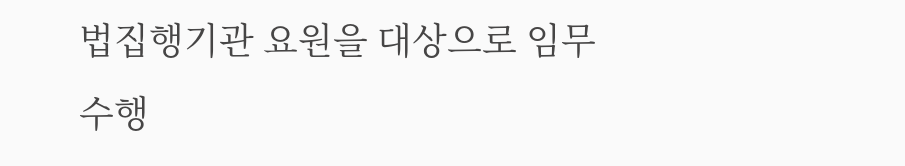법집행기관 요원을 대상으로 임무 수행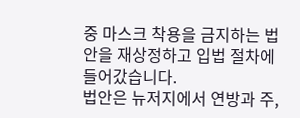중 마스크 착용을 금지하는 법안을 재상정하고 입법 절차에 들어갔습니다.
법안은 뉴저지에서 연방과 주,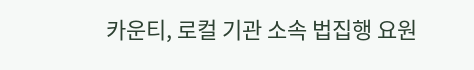카운티, 로컬 기관 소속 법집행 요원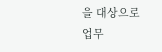을 대상으로 업무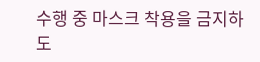수행 중 마스크 착용을 금지하도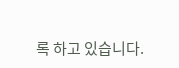록 하고 있습니다.